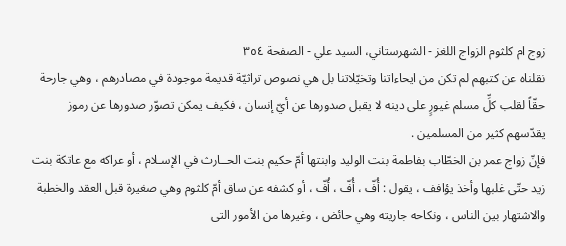زوج ام کلثوم الزواج اللغز - الشهرستاني، السيد علي - الصفحة ٣٥٤
نقلناه عن كتبهم لم تكن من ايحاءاتنا وتخيّلاتنا بل هي نصوص تراثيّة قديمة موجودة في مصادرهم ، وهي جارحة حقّاً لقلب كلِّ مسلم غيورٍ على دينه لا يقبل صدورها عن أيّ إنسان ، فكيف يمكن تصوّر صدورها عن رموز يقدّسهم كثير من المسلمين .
فإنّ زواج عمر بن الخطّاب بفاطمة بنت الوليد وابنتها أمّ حكيم بنت الحــارث في الإسـلام ، أو عراكه مع عاتكة بنت زيد حتّى غلبها وأخذ يؤافف ، يقول : أُفّ ، أُفّ ، أُفّ ، أو كشفه عن ساق أمّ كلثوم وهي صغيرة قبل العقد والخطبة والاشتهار بين الناس ، ونكاحه جاريته وهي حائض ، وغيرها من الأمور التى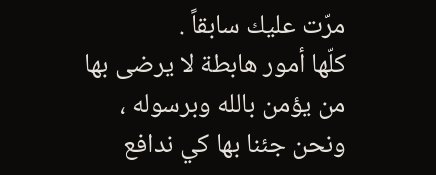مرّت عليك سابقاً .
كلّها أمور هابطة لا يرضى بها من يؤمن بالله وبرسوله ، ونحن جئنا بها كي ندافع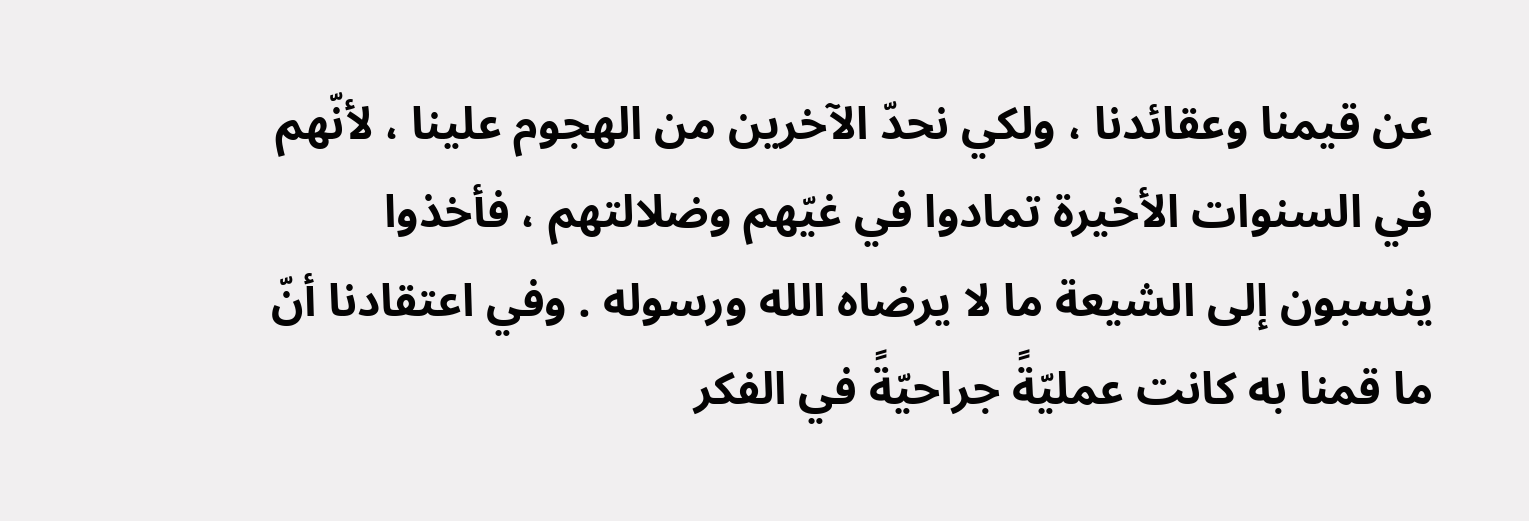عن قيمنا وعقائدنا ، ولكي نحدّ الآخرين من الهجوم علينا ، لأنّهم في السنوات الأخيرة تمادوا في غيّهم وضلالتهم ، فأخذوا ينسبون إلى الشيعة ما لا يرضاه الله ورسوله . وفي اعتقادنا أنّ ما قمنا به كانت عمليّةً جراحيّةً في الفكر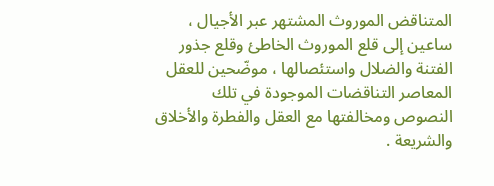المتناقض الموروث المشتهر عبر الأجيال ، ساعين إلى قلع الموروث الخاطئ وقلع جذور الفتنة والضلال واستئصالها ، موضّحين للعقل المعاصر التناقضات الموجودة في تلك النصوص ومخالفتها مع العقل والفطرة والأخلاق والشريعة .